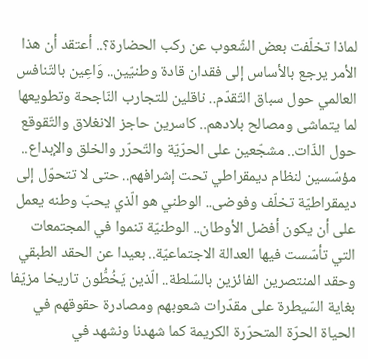لماذا تخلّفت بعض الشّعوب عن ركب الحضارة؟.. أعتقد أن هذا الأمر يرجع بالأساس إلى فقدان قادة وطنيّين.. وَاعِين بالتّنافس العالمي حول سباق التّقدّم.. ناقلين للتجارب النّاجحة وتطويعها لما يتماشى ومصالح بلادهم.. كاسرين حاجز الانغلاق والتّقوقع حول الذّات.. مشجّعين على الحرّيّة والتّحرّر والخلق والإبداع.. مؤسّسين لنظام ديمقراطي تحت إشرافهم.. حتى لا تتحوّل إلى ديمقراطيّة تخلّف وفوضى.. الوطني هو الّذي يحبّ وطنه يعمل على أن يكون أفضل الأوطان.. الوطنيّة تنموا في المجتمعات التي تأسّست فيها العدالة الاجتماعيّة.. بعيدا عن الحقد الطبقي وحقد المنتصرين الفائزين بالسّلطة.. الّذين يَخُطُّون تاريخا مزيّفا بغاية السّيطرة على مقدّرات شعوبهم ومصادرة حقوقهم في الحياة الحرّة المتحرّرة الكريمة كما شهدنا ونشهد في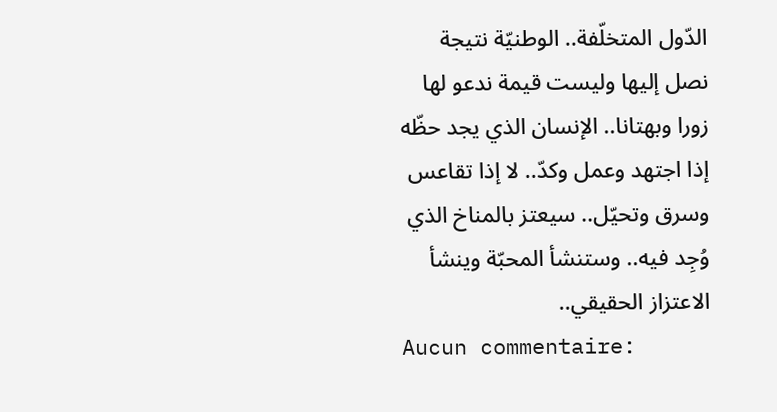الدّول المتخلّفة.. الوطنيّة نتيجة نصل إليها وليست قيمة ندعو لها زورا وبهتانا.. الإنسان الذي يجد حظّه إذا اجتهد وعمل وكدّ.. لا إذا تقاعس وسرق وتحيّل.. سيعتز بالمناخ الذي وُجِد فيه.. وستنشأ المحبّة وينشأ الاعتزاز الحقيقي..
Aucun commentaire: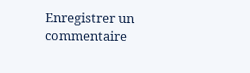Enregistrer un commentaire